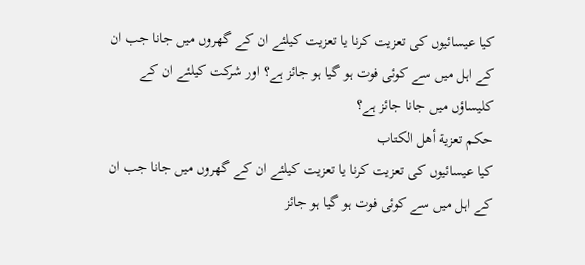کیا عیسائیوں کی تعزیت کرنا یا تعزیت کیلئے ان کے گھروں میں جانا جب ان کے اہل میں سے کوئی فوت ہو گیا ہو جائز ہے؟ اور شرکت کیلئے ان کے کلیساؤں میں جانا جائز ہے؟
حكم تعزية أهل الكتاب
کیا عیسائیوں کی تعزیت کرنا یا تعزیت کیلئے ان کے گھروں میں جانا جب ان کے اہل میں سے کوئی فوت ہو گیا ہو جائز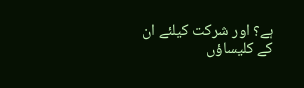ہے؟ اور شرکت کیلئے ان کے کلیساؤں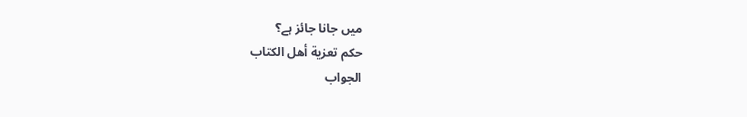میں جانا جائز ہے؟
حكم تعزية أهل الكتاب
الجواب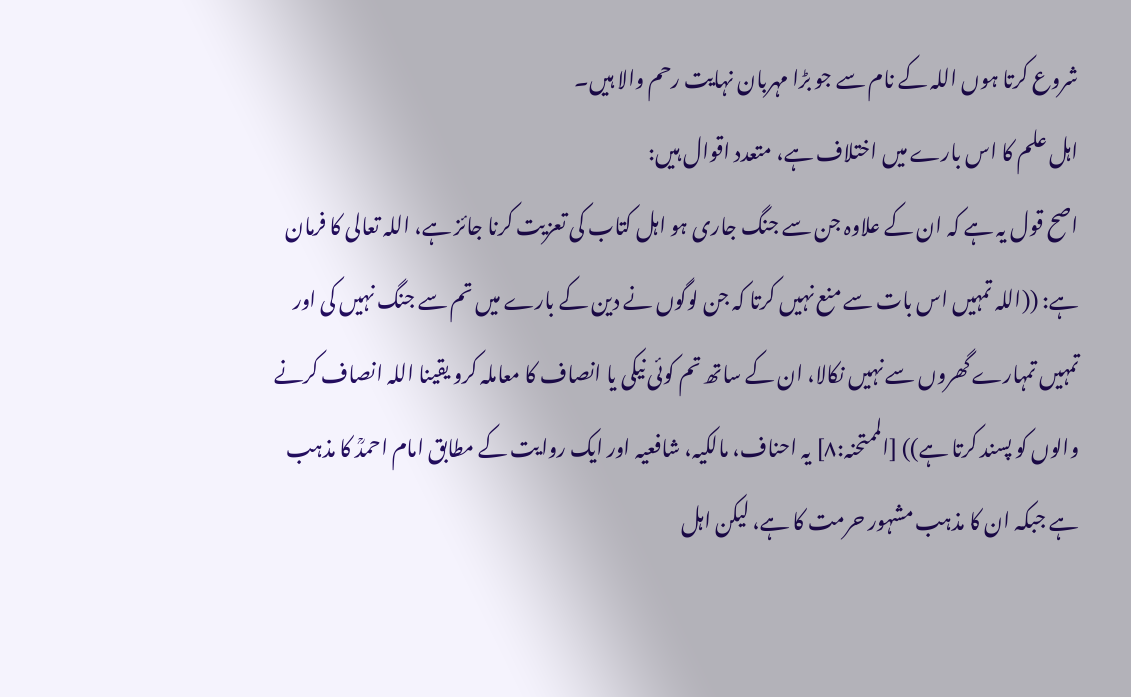شروع کرتا ہوں اللہ کے نام سے جو بڑا مہربان نہایت رحم والا ہیں۔
اہل علم کا اس بارے میں اختلاف ہے، متعدد اقوال ہیں:
اصح قول یہ ہے کہ ان کے علاوہ جن سے جنگ جاری ہو اہل کتاب کی تعزیت کرنا جائز ہے، اللہ تعالی کا فرمان ہے: ((اللہ تمہیں اس بات سے منع نہیں کرتا کہ جن لوگوں نے دین کے بارے میں تم سے جنگ نہیں کی اور تمہیں تمہارے گھروں سے نہیں نکالا، ان کے ساتھ تم کوئی نیکی یا انصاف کا معاملہ کرو یقینا اللہ انصاف کرنے والوں کو پسند کرتا ہے)) [الممتحنہ:۸] یہ احناف، مالکیہ، شافعیہ اور ایک روایت کے مطابق امام احمدؒ کا مذہب ہے جبکہ ان کا مذہب مشہور حرمت کا ہے، لیکن اہل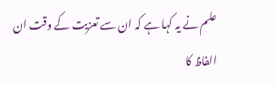علم نے یہ کہا ہے کہ ان سے تعزیت کے وقت ان الفاظ کا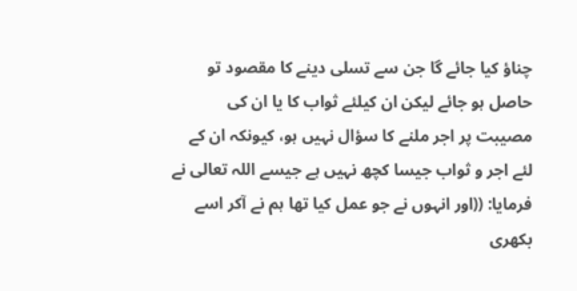چناؤ کیا جائے گا جن سے تسلی دینے کا مقصود تو حاصل ہو جائے لیکن ان کیلئے ثواب کا یا ان کی مصیبت پر اجر ملنے کا سؤال نہیں ہو، کیونکہ ان کے لئے اجر و ثواب جیسا کچھ نہیں ہے جیسے اللہ تعالی نے فرمایا: ((اور انہوں نے جو عمل کیا تھا ہم نے آکر اسے بکھری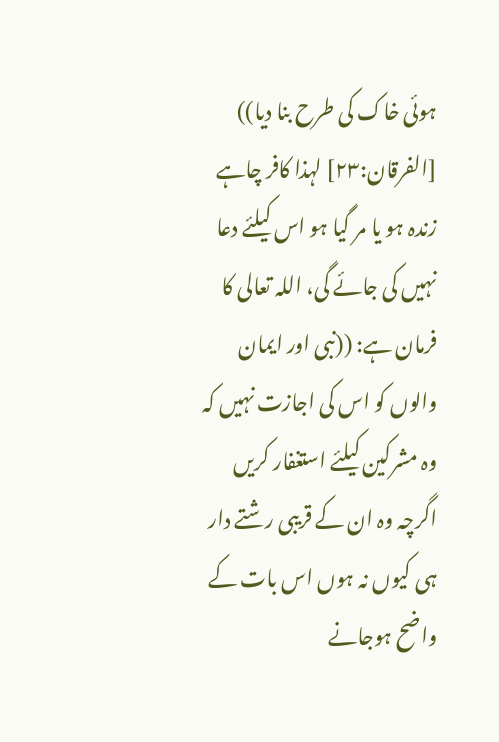ہوئی خاک کی طرح بنا دیا)) [الفرقان:۲۳] لہذا کافر چاہے زندہ ہو یا مر گیا ہو اس کیلئے دعا نہیں کی جائے گی، اللہ تعالی کا فرمان ہے: ((نبی اور ایمان والوں کو اس کی اجازت نہیں کہ وہ مشرکین کیلئے استغفار کریں اگرچہ وہ ان کے قریبی رشتے دار ہی کیوں نہ ہوں اس بات کے واضح ہوجانے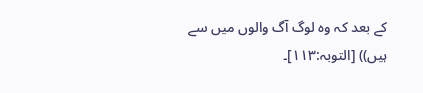کے بعد کہ وہ لوگ آگ والوں میں سے ہیں)) [التوبہ:۱۱۳]۔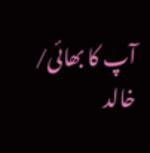آپ کا بھائی/
خالد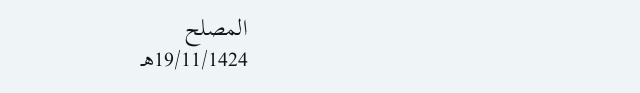المصلح
19/11/1424هـ